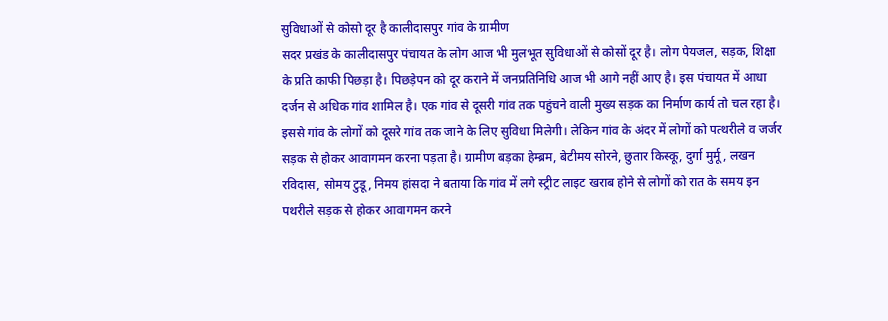सुविधाओं से कोसो दूर है कालीदासपुर गांव के ग्रामीण
सदर प्रखंड के कालीदासपुर पंचायत के लोग आज भी मुलभूत सुविधाओं से कोसों दूर है। लोग पेयजल, सड़क, शिक्षा के प्रति काफी पिछड़ा है। पिछड़ेपन को दूर कराने में जनप्रतिनिधि आज भी आगे नहीं आए है। इस पंचायत में आधा दर्जन से अधिक गांव शामिल है। एक गांव से दूसरी गांव तक पहुंचने वाली मुख्य सड़क का निर्माण कार्य तो चल रहा है। इससे गांव के लोगों को दूसरे गांव तक जाने के लिए सुविधा मिलेगी। लेकिन गांव के अंदर में लोगों को पत्थरीले व जर्जर सड़क से होकर आवागमन करना पड़ता है। ग्रामीण बड़का हेम्ब्रम, बेटीमय सोरने, छुतार किस्कू, दुर्गा मुर्मू, लखन रविदास, सोमय टुडू, निमय हांसदा ने बताया कि गांव में लगे स्ट्रीट लाइट खराब होने से लोगों को रात के समय इन पथरीले सड़क से होकर आवागमन करने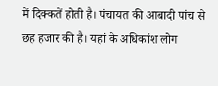में दिक्कतें होती है। पंचायत की आबादी पांच से छह हजार की है। यहां के अधिकांश लोग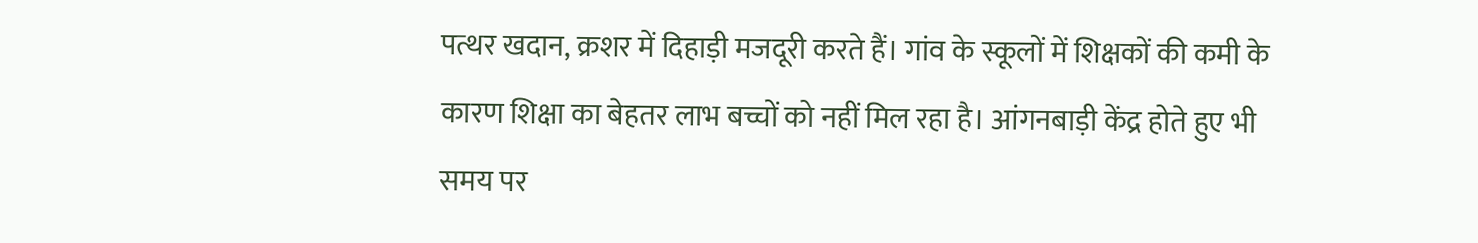पत्थर खदान, क्रशर में दिहाड़ी मजदूरी करते हैं। गांव के स्कूलों में शिक्षकों की कमी के कारण शिक्षा का बेहतर लाभ बच्चों को नहीं मिल रहा है। आंगनबाड़ी केंद्र होते हुए भी समय पर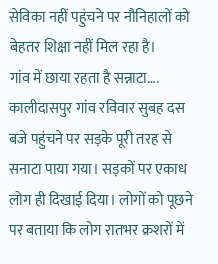सेविका नहीं पहुंचने पर नौनिहालों को बेहतर शिक्षा नहीं मिल रहा है।
गांव में छाया रहता है सन्नाटा….
कालीदासपुर गांव रविवार सुबह दस बजे पहुंचने पर सड़के पूरी तरह से सनाटा पाया गया। सड़कों पर एकाध लोग ही दिखाई दिया। लोगों को पूछने पर बताया कि लोग रातभर क्रशरों में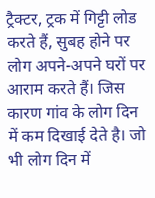ट्रैक्टर, ट्रक में गिट्टी लोड करते हैं, सुबह होने पर लोग अपने-अपने घरों पर आराम करते हैं। जिस कारण गांव के लोग दिन में कम दिखाई देते है। जो भी लोग दिन में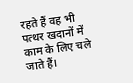रहते हैं वह भी पत्थर खदानों में काम के लिए चले जाते हैं।